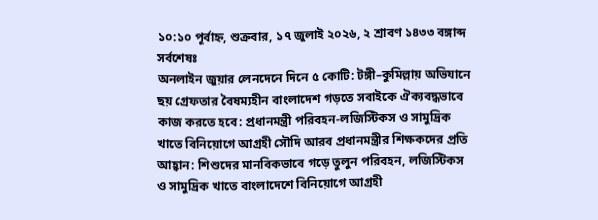১০:১০ পূর্বাহ্ন, শুক্রবার, ১৭ জুলাই ২০২৬, ২ শ্রাবণ ১৪৩৩ বঙ্গাব্দ
সর্বশেষঃ
অনলাইন জুয়ার লেনদেনে দিনে ৫ কোটি: টঙ্গী–কুমিল্লায় অভিযানে ছয় গ্রেফতার বৈষম্যহীন বাংলাদেশ গড়তে সবাইকে ঐক্যবদ্ধভাবে কাজ করতে হবে: প্রধানমন্ত্রী পরিবহন-লজিস্টিকস ও সামুদ্রিক খাতে বিনিয়োগে আগ্রহী সৌদি আরব প্রধানমন্ত্রীর শিক্ষকদের প্রতি আহ্বান: শিশুদের মানবিকভাবে গড়ে তুলুন পরিবহন, লজিস্টিকস ও সামুদ্রিক খাতে বাংলাদেশে বিনিয়োগে আগ্রহী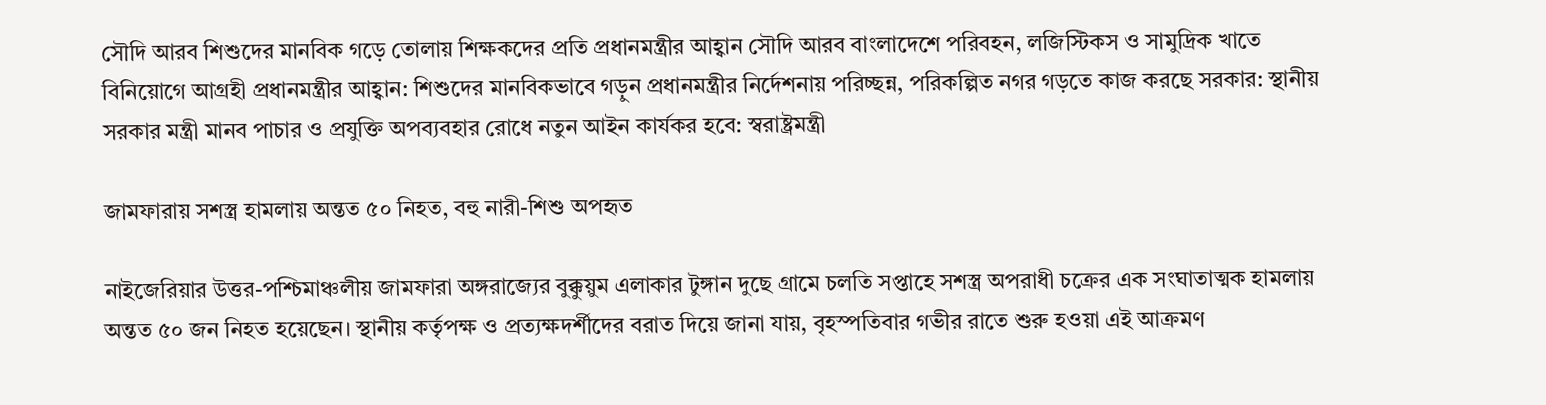সৌদি আরব শিশুদের মানবিক গড়ে তোলায় শিক্ষকদের প্রতি প্রধানমন্ত্রীর আহ্বান সৌদি আরব বাংলাদেশে পরিবহন, লজিস্টিকস ও সামুদ্রিক খাতে বিনিয়োগে আগ্রহী প্রধানমন্ত্রীর আহ্বান: শিশুদের মানবিকভাবে গড়ুন প্রধানমন্ত্রীর নির্দেশনায় পরিচ্ছন্ন, পরিকল্পিত নগর গড়তে কাজ করছে সরকার: স্থানীয় সরকার মন্ত্রী মানব পাচার ও প্রযুক্তি অপব্যবহার রোধে নতুন আইন কার্যকর হবে: স্বরাষ্ট্রমন্ত্রী

জামফারায় সশস্ত্র হামলায় অন্তত ৫০ নিহত, বহু নারী-শিশু অপহৃত

নাইজেরিয়ার উত্তর-পশ্চিমাঞ্চলীয় জামফারা অঙ্গরাজ্যের বুক্কুয়ুম এলাকার টুঙ্গান দুছে গ্রামে চলতি সপ্তাহে সশস্ত্র অপরাধী চক্রের এক সংঘাতাত্মক হামলায় অন্তত ৫০ জন নিহত হয়েছেন। স্থানীয় কর্তৃপক্ষ ও প্রত্যক্ষদর্শীদের বরাত দিয়ে জানা যায়, বৃহস্পতিবার গভীর রাতে শুরু হওয়া এই আক্রমণ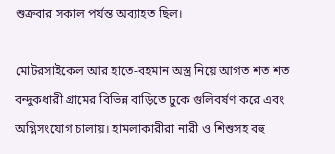শুক্রবার সকাল পর্যন্ত অব্যাহত ছিল।

মোটরসাইকেল আর হাতে-বহমান অস্ত্র নিয়ে আগত শত শত বন্দুকধারী গ্রামের বিভিন্ন বাড়িতে ঢুকে গুলিবর্ষণ করে এবং অগ্নিসংযোগ চালায়। হামলাকারীরা নারী ও শিশুসহ বহু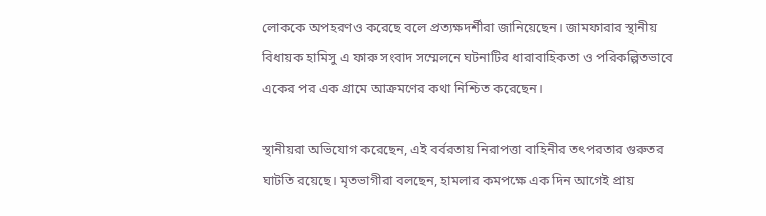লোককে অপহরণও করেছে বলে প্রত্যক্ষদর্শীরা জানিয়েছেন। জামফারার স্থানীয় বিধায়ক হামিসু এ ফারু সংবাদ সম্মেলনে ঘটনাটির ধারাবাহিকতা ও পরিকল্পিতভাবে একের পর এক গ্রামে আক্রমণের কথা নিশ্চিত করেছেন।

স্থানীয়রা অভিযোগ করেছেন, এই বর্বরতায় নিরাপত্তা বাহিনীর তৎপরতার গুরুতর ঘাটতি রয়েছে। মৃতভাগীরা বলছেন, হামলার কমপক্ষে এক দিন আগেই প্রায়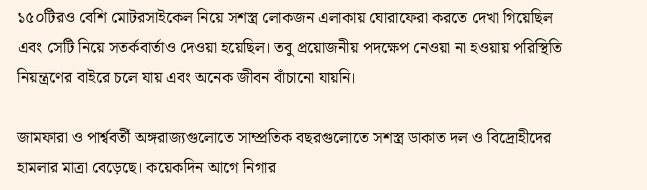১৫০টিরও বেশি মোটরসাইকেল নিয়ে সশস্ত্র লোকজন এলাকায় ঘোরাফেরা করতে দেখা গিয়েছিল এবং সেটি নিয়ে সতর্কবার্তাও দেওয়া হয়েছিল। তবু প্রয়োজনীয় পদক্ষেপ নেওয়া না হওয়ায় পরিস্থিতি নিয়ন্ত্রণের বাইরে চলে যায় এবং অনেক জীবন বাঁচানো যায়নি।

জামফারা ও পার্শ্ববর্তী অঙ্গরাজ্যগুলোতে সাম্প্রতিক বছরগুলোতে সশস্ত্র ডাকাত দল ও বিদ্রোহীদের হামলার মাত্রা বেড়েছে। কয়েকদিন আগে নিগার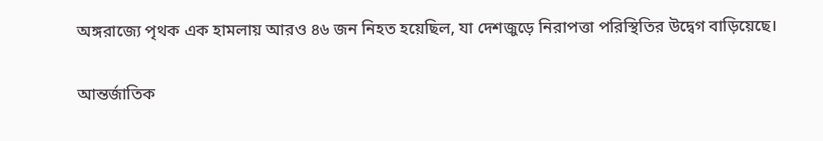অঙ্গরাজ্যে পৃথক এক হামলায় আরও ৪৬ জন নিহত হয়েছিল, যা দেশজুড়ে নিরাপত্তা পরিস্থিতির উদ্বেগ বাড়িয়েছে।

আন্তর্জাতিক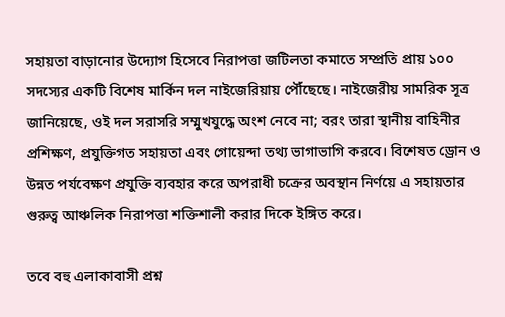সহায়তা বাড়ানোর উদ্যোগ হিসেবে নিরাপত্তা জটিলতা কমাতে সম্প্রতি প্রায় ১০০ সদস্যের একটি বিশেষ মার্কিন দল নাইজেরিয়ায় পৌঁছেছে। নাইজেরীয় সামরিক সূত্র জানিয়েছে, ওই দল সরাসরি সম্মুখযুদ্ধে অংশ নেবে না; বরং তারা স্থানীয় বাহিনীর প্রশিক্ষণ, প্রযুক্তিগত সহায়তা এবং গোয়েন্দা তথ্য ভাগাভাগি করবে। বিশেষত ড্রোন ও উন্নত পর্যবেক্ষণ প্রযুক্তি ব্যবহার করে অপরাধী চক্রের অবস্থান নির্ণয়ে এ সহায়তার গুরুত্ব আঞ্চলিক নিরাপত্তা শক্তিশালী করার দিকে ইঙ্গিত করে।

তবে বহু এলাকাবাসী প্রশ্ন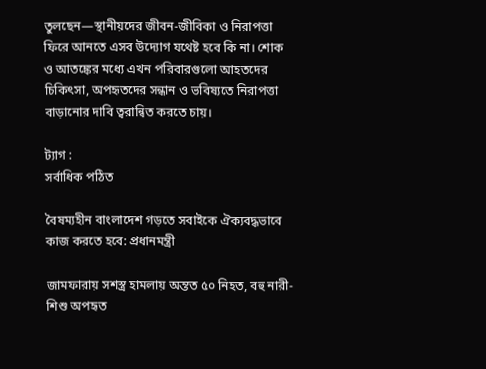তুলছেন—স্থানীয়দের জীবন-জীবিকা ও নিরাপত্তা ফিরে আনতে এসব উদ্যোগ যথেষ্ট হবে কি না। শোক ও আতঙ্কের মধ্যে এখন পরিবারগুলো আহতদের চিকিৎসা, অপহৃতদের সন্ধান ও ভবিষ্যতে নিরাপত্তা বাড়ানোর দাবি ত্বরান্বিত করতে চায়।

ট্যাগ :
সর্বাধিক পঠিত

বৈষম্যহীন বাংলাদেশ গড়তে সবাইকে ঐক্যবদ্ধভাবে কাজ করতে হবে: প্রধানমন্ত্রী

জামফারায় সশস্ত্র হামলায় অন্তত ৫০ নিহত, বহু নারী-শিশু অপহৃত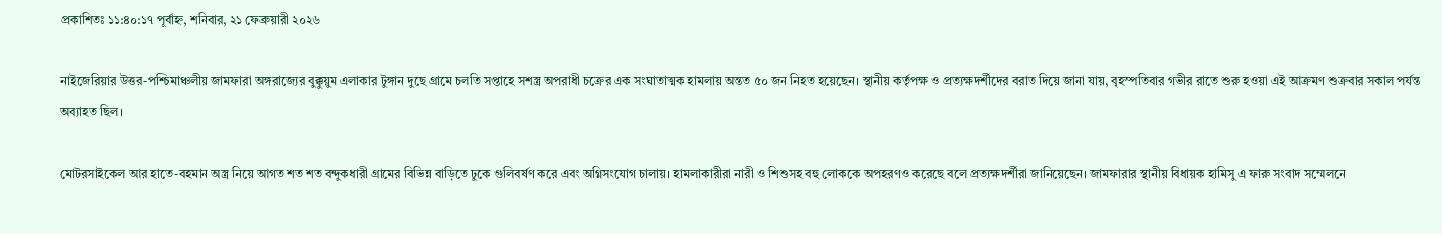প্রকাশিতঃ ১১:৪০:১৭ পূর্বাহ্ন, শনিবার, ২১ ফেব্রুয়ারী ২০২৬

নাইজেরিয়ার উত্তর-পশ্চিমাঞ্চলীয় জামফারা অঙ্গরাজ্যের বুক্কুয়ুম এলাকার টুঙ্গান দুছে গ্রামে চলতি সপ্তাহে সশস্ত্র অপরাধী চক্রের এক সংঘাতাত্মক হামলায় অন্তত ৫০ জন নিহত হয়েছেন। স্থানীয় কর্তৃপক্ষ ও প্রত্যক্ষদর্শীদের বরাত দিয়ে জানা যায়, বৃহস্পতিবার গভীর রাতে শুরু হওয়া এই আক্রমণ শুক্রবার সকাল পর্যন্ত অব্যাহত ছিল।

মোটরসাইকেল আর হাতে-বহমান অস্ত্র নিয়ে আগত শত শত বন্দুকধারী গ্রামের বিভিন্ন বাড়িতে ঢুকে গুলিবর্ষণ করে এবং অগ্নিসংযোগ চালায়। হামলাকারীরা নারী ও শিশুসহ বহু লোককে অপহরণও করেছে বলে প্রত্যক্ষদর্শীরা জানিয়েছেন। জামফারার স্থানীয় বিধায়ক হামিসু এ ফারু সংবাদ সম্মেলনে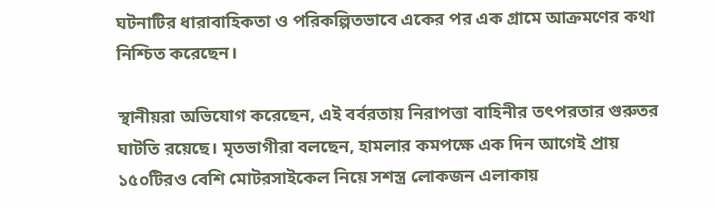ঘটনাটির ধারাবাহিকতা ও পরিকল্পিতভাবে একের পর এক গ্রামে আক্রমণের কথা নিশ্চিত করেছেন।

স্থানীয়রা অভিযোগ করেছেন, এই বর্বরতায় নিরাপত্তা বাহিনীর তৎপরতার গুরুতর ঘাটতি রয়েছে। মৃতভাগীরা বলছেন, হামলার কমপক্ষে এক দিন আগেই প্রায় ১৫০টিরও বেশি মোটরসাইকেল নিয়ে সশস্ত্র লোকজন এলাকায়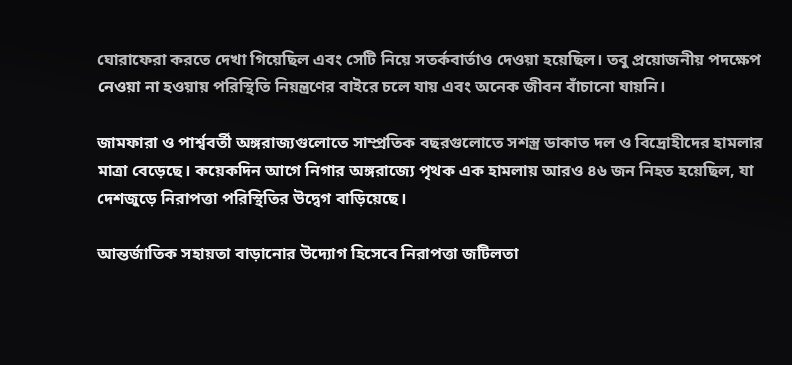ঘোরাফেরা করতে দেখা গিয়েছিল এবং সেটি নিয়ে সতর্কবার্তাও দেওয়া হয়েছিল। তবু প্রয়োজনীয় পদক্ষেপ নেওয়া না হওয়ায় পরিস্থিতি নিয়ন্ত্রণের বাইরে চলে যায় এবং অনেক জীবন বাঁচানো যায়নি।

জামফারা ও পার্শ্ববর্তী অঙ্গরাজ্যগুলোতে সাম্প্রতিক বছরগুলোতে সশস্ত্র ডাকাত দল ও বিদ্রোহীদের হামলার মাত্রা বেড়েছে। কয়েকদিন আগে নিগার অঙ্গরাজ্যে পৃথক এক হামলায় আরও ৪৬ জন নিহত হয়েছিল, যা দেশজুড়ে নিরাপত্তা পরিস্থিতির উদ্বেগ বাড়িয়েছে।

আন্তর্জাতিক সহায়তা বাড়ানোর উদ্যোগ হিসেবে নিরাপত্তা জটিলতা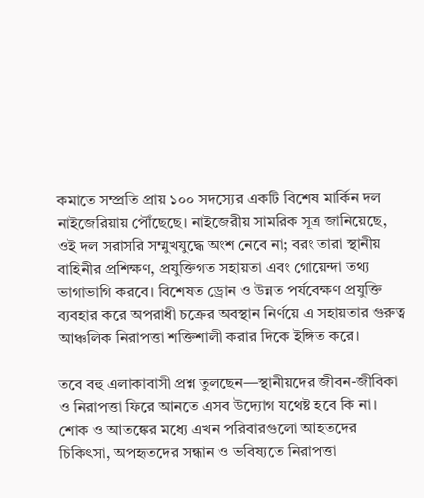কমাতে সম্প্রতি প্রায় ১০০ সদস্যের একটি বিশেষ মার্কিন দল নাইজেরিয়ায় পৌঁছেছে। নাইজেরীয় সামরিক সূত্র জানিয়েছে, ওই দল সরাসরি সম্মুখযুদ্ধে অংশ নেবে না; বরং তারা স্থানীয় বাহিনীর প্রশিক্ষণ, প্রযুক্তিগত সহায়তা এবং গোয়েন্দা তথ্য ভাগাভাগি করবে। বিশেষত ড্রোন ও উন্নত পর্যবেক্ষণ প্রযুক্তি ব্যবহার করে অপরাধী চক্রের অবস্থান নির্ণয়ে এ সহায়তার গুরুত্ব আঞ্চলিক নিরাপত্তা শক্তিশালী করার দিকে ইঙ্গিত করে।

তবে বহু এলাকাবাসী প্রশ্ন তুলছেন—স্থানীয়দের জীবন-জীবিকা ও নিরাপত্তা ফিরে আনতে এসব উদ্যোগ যথেষ্ট হবে কি না। শোক ও আতঙ্কের মধ্যে এখন পরিবারগুলো আহতদের চিকিৎসা, অপহৃতদের সন্ধান ও ভবিষ্যতে নিরাপত্তা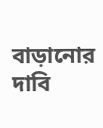বাড়ানোর দাবি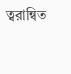ত্বরান্বিত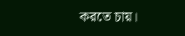করতে চায়।